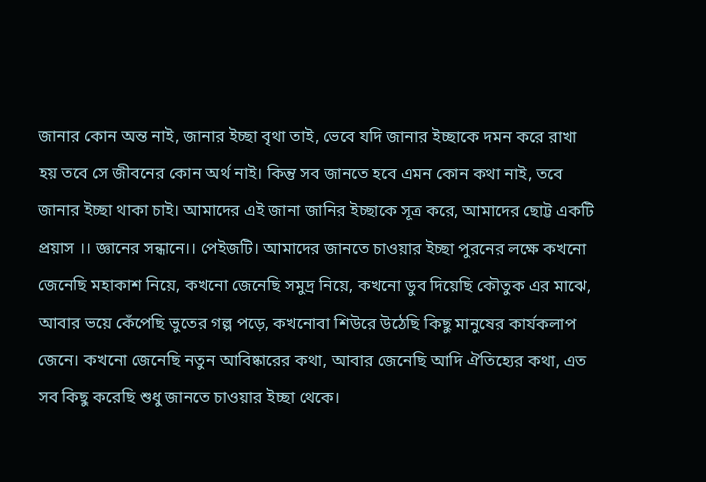জানার কোন অন্ত নাই, জানার ইচ্ছা বৃথা তাই, ভেবে যদি জানার ইচ্ছাকে দমন করে রাখা হয় তবে সে জীবনের কোন অর্থ নাই। কিন্তু সব জানতে হবে এমন কোন কথা নাই, তবে জানার ইচ্ছা থাকা চাই। আমাদের এই জানা জানির ইচ্ছাকে সূত্র করে, আমাদের ছোট্ট একটি প্রয়াস ।। জ্ঞানের সন্ধানে।। পেইজটি। আমাদের জানতে চাওয়ার ইচ্ছা পুরনের লক্ষে কখনো জেনেছি মহাকাশ নিয়ে, কখনো জেনেছি সমুদ্র নিয়ে, কখনো ডুব দিয়েছি কৌতুক এর মাঝে, আবার ভয়ে কেঁপেছি ভুতের গল্প পড়ে, কখনোবা শিউরে উঠেছি কিছু মানুষের কার্যকলাপ জেনে। কখনো জেনেছি নতুন আবিষ্কারের কথা, আবার জেনেছি আদি ঐতিহ্যের কথা, এত সব কিছু করেছি শুধু জানতে চাওয়ার ইচ্ছা থেকে।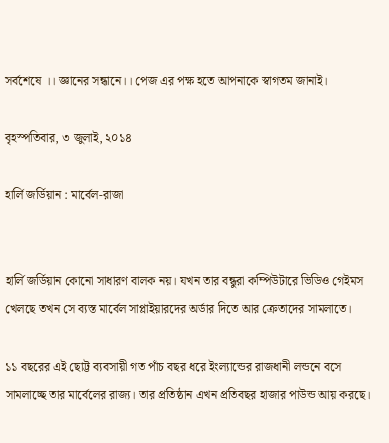সর্বশেষে ।। জ্ঞানের সন্ধানে।। পেজ এর পক্ষ হতে আপনাকে স্বাগতম জানাই।

বৃহস্পতিবার, ৩ জুলাই, ২০১৪

হার্লি জর্ডিয়ান : মার্বেল-রাজা


হার্লি জর্ডিয়ান কোনো সাধারণ বালক নয়। যখন তার বন্ধুরা কম্পিউটারে ভিডিও গেইমস খেলছে তখন সে ব্যস্ত মার্বেল সাপ্লাইয়ারদের অর্ডার দিতে আর ক্রেতাদের সামলাতে।

১১ বছরের এই ছোট্ট ব্যবসায়ী গত পাঁচ বছর ধরে ইংল্যান্ডের রাজধানী লন্ডনে বসে সামলাচ্ছে তার মার্বেলের রাজ্য। তার প্রতিষ্ঠান এখন প্রতিবছর হাজার পাউন্ড আয় করছে।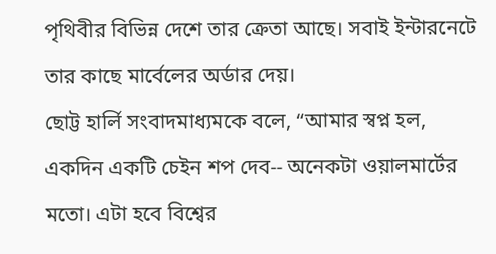পৃথিবীর বিভিন্ন দেশে তার ক্রেতা আছে। সবাই ইন্টারনেটে তার কাছে মার্বেলের অর্ডার দেয়।
ছোট্ট হার্লি সংবাদমাধ্যমকে বলে, “আমার স্বপ্ন হল, একদিন একটি চেইন শপ দেব-- অনেকটা ওয়ালমার্টের মতো। এটা হবে বিশ্বের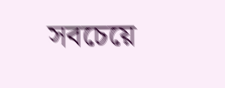সবচেয়ে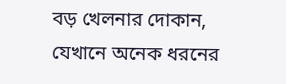বড় খেলনার দোকান, যেখানে অনেক ধরনের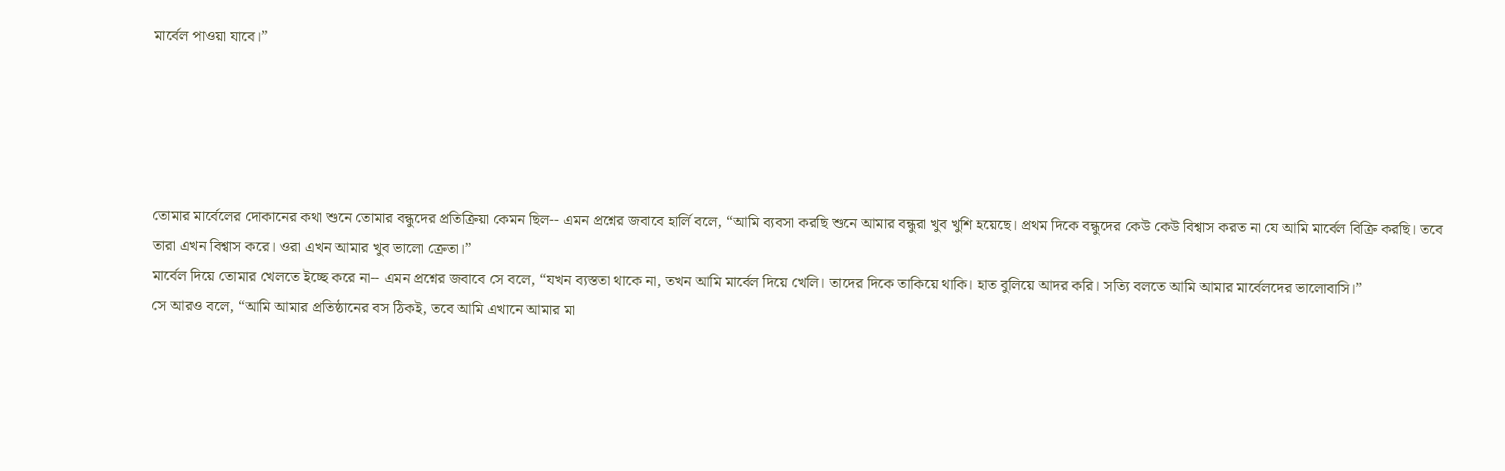মার্বেল পাওয়া যাবে।”





তোমার মার্বেলের দোকানের কথা শুনে তোমার বন্ধুদের প্রতিক্রিয়া কেমন ছিল-- এমন প্রশ্নের জবাবে হার্লি বলে, “আমি ব্যবসা করছি শুনে আমার বন্ধুরা খুব খুশি হয়েছে। প্রথম দিকে বন্ধুদের কেউ কেউ বিশ্বাস করত না যে আমি মার্বেল বিক্রি করছি। তবে তারা এখন বিশ্বাস করে। ওরা এখন আমার খুব ভালো ক্রেতা।”
মার্বেল দিয়ে তোমার খেলতে ইচ্ছে করে না-- এমন প্রশ্নের জবাবে সে বলে, “যখন ব্যস্ততা থাকে না, তখন আমি মার্বেল দিয়ে খেলি। তাদের দিকে তাকিয়ে থাকি। হাত বুলিয়ে আদর করি। সত্যি বলতে আমি আমার মার্বেলদের ভালোবাসি।”
সে আরও বলে, “আমি আমার প্রতিষ্ঠানের বস ঠিকই, তবে আমি এখানে আমার মা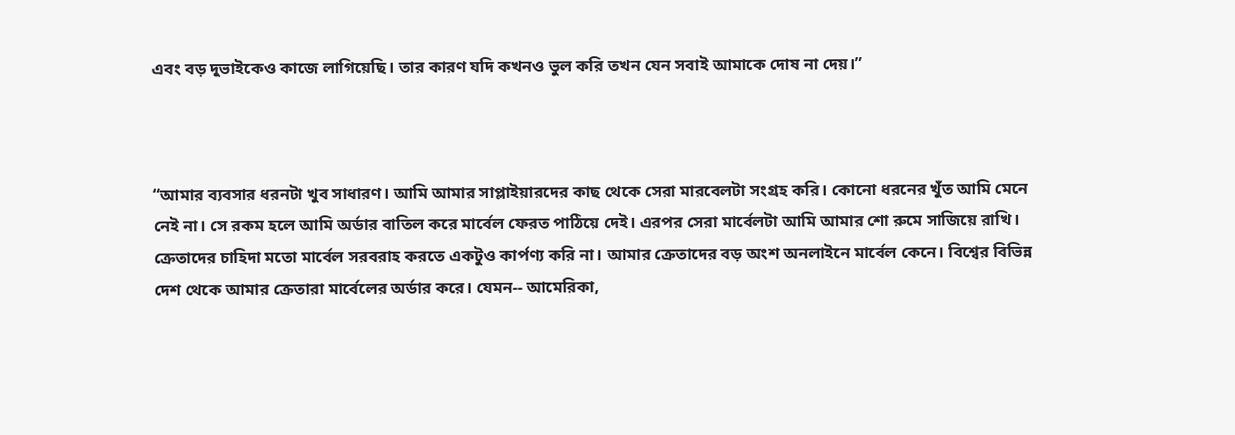এবং বড় দুভাইকেও কাজে লাগিয়েছি। তার কারণ যদি কখনও ভুল করি তখন যেন সবাই আমাকে দোষ না দেয়।”



“আমার ব্যবসার ধরনটা খুব সাধারণ। আমি আমার সাপ্লাইয়ারদের কাছ থেকে সেরা মারবেলটা সংগ্রহ করি। কোনো ধরনের খুঁত আমি মেনে নেই না। সে রকম হলে আমি অর্ডার বাতিল করে মার্বেল ফেরত পাঠিয়ে দেই। এরপর সেরা মার্বেলটা আমি আমার শো রুমে সাজিয়ে রাখি। ক্রেতাদের চাহিদা মতো মার্বেল সরবরাহ করতে একটুও কার্পণ্য করি না। আমার ক্রেতাদের বড় অংশ অনলাইনে মার্বেল কেনে। বিশ্বের বিভিন্ন দেশ থেকে আমার ক্রেতারা মার্বেলের অর্ডার করে। যেমন-- আমেরিকা,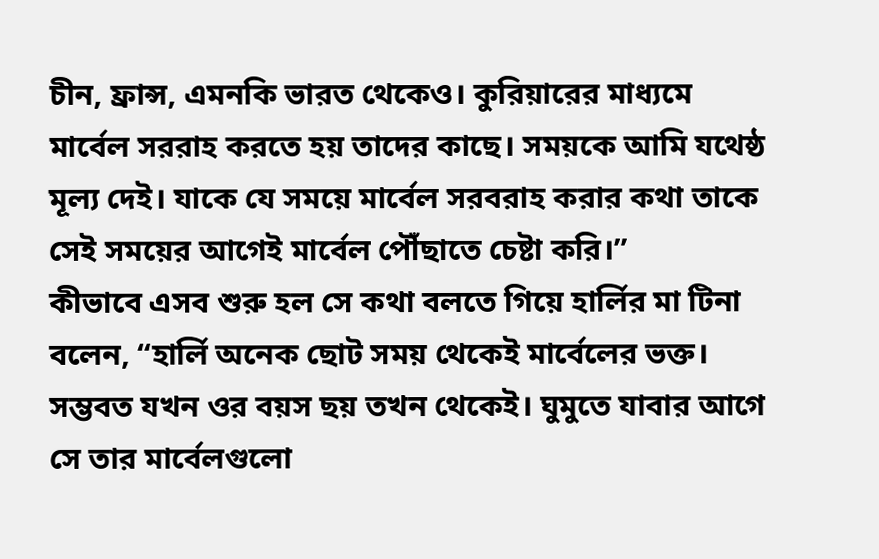চীন, ফ্রান্স, এমনকি ভারত থেকেও। কুরিয়ারের মাধ্যমে মার্বেল সররাহ করতে হয় তাদের কাছে। সময়কে আমি যথেষ্ঠ মূল্য দেই। যাকে যে সময়ে মার্বেল সরবরাহ করার কথা তাকে সেই সময়ের আগেই মার্বেল পৌঁছাতে চেষ্টা করি।”
কীভাবে এসব শুরু হল সে কথা বলতে গিয়ে হার্লির মা টিনা বলেন, “হার্লি অনেক ছোট সময় থেকেই মার্বেলের ভক্ত। সম্ভবত যখন ওর বয়স ছয় তখন থেকেই। ঘুমুতে যাবার আগে সে তার মার্বেলগুলো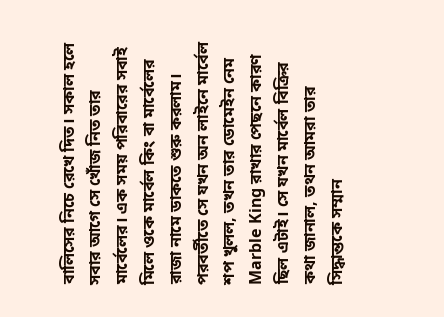বালিসের নিচে রেখে দিত। সকাল হলে সবার আগে সে খোঁজ নিত তার মার্বেলের। এক সময় পরিবারের সবাই মিলে ওকে মার্বেল কিং বা মার্বেলের রাজা নামে ডাকতে শুরু করলাম। পরবর্তীতে সে যখন অন লাইনে মার্বেল শপ খুলল, তখন তার ডোমেইন নেম Marble King রাখার পেছনে কারণ ছিল এটাই। সে যখন মার্বেল বিক্রির কথা জানাল, তথন আমরা তার সিদ্ধান্তকে সম্মান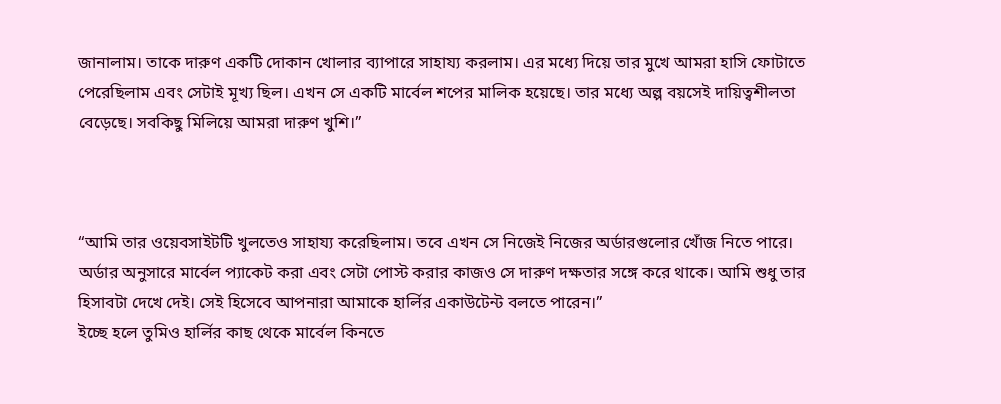জানালাম। তাকে দারুণ একটি দোকান খোলার ব্যাপারে সাহায্য করলাম। এর মধ্যে দিয়ে তার মুখে আমরা হাসি ফোটাতে পেরেছিলাম এবং সেটাই মূখ্য ছিল। এখন সে একটি মার্বেল শপের মালিক হয়েছে। তার মধ্যে অল্প বয়সেই দায়িত্বশীলতা বেড়েছে। সবকিছু মিলিয়ে আমরা দারুণ খুশি।”



“আমি তার ওয়েবসাইটটি খুলতেও সাহায্য করেছিলাম। তবে এখন সে নিজেই নিজের অর্ডারগুলোর খোঁজ নিতে পারে। অর্ডার অনুসারে মার্বেল প্যাকেট করা এবং সেটা পোস্ট করার কাজও সে দারুণ দক্ষতার সঙ্গে করে থাকে। আমি শুধু তার হিসাবটা দেখে দেই। সেই হিসেবে আপনারা আমাকে হার্লির একাউটেন্ট বলতে পারেন।”
ইচ্ছে হলে তুমিও হার্লির কাছ থেকে মার্বেল কিনতে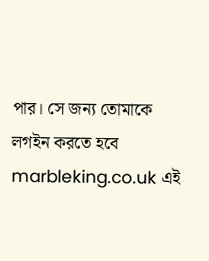পার। সে জন্য তোমাকে লগইন করতে হবে marbleking.co.uk এই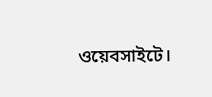ওয়েবসাইটে।